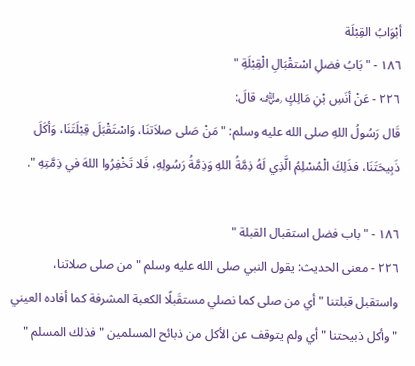أبْوَابُ القِبْلَة
١٨٦ - " بَابُ فضلِ اسْتقْبَالِ الْقِبْلَةِ "
٢٢٦ - عَنْ أنَسِ بْنِ مَالِكٍ ﵁ قالَ:
قَال رَسُولُ اللهِ صلى الله عليه وسلم: " مَنْ صَلى صلاَتنَا، وَاسْتَقْبَلَ قِبْلَتَنَا، وَأكَلَ ذَبِيحَتَنَا، فذَلِكَ الْمُسْلِمُ الَّذِي لَهُ ذِمَّةُ اللهِ وَذِمَّةُ رَسُولِهِ، فَلا تَخْفِرُوا اللهَ في ذِمَّتِهِ ".

١٨٦ - " باب فضل استقبال القبلة "
٢٢٦ - معنى الحديث: يقول النبي صلى الله عليه وسلم " من صلى صلاتنا، واستقبل قبلتنا " أي من صلى كما نصلي مستقَبلًا الكعبة المشرفة كما أفاده العيني " وأكل ذبيحتنا " أي ولم يتوقف عن الأكل من ذبائح المسلمين " فذلك المسلم "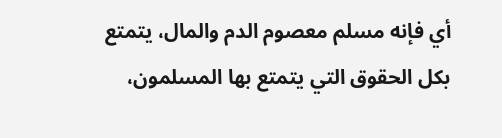أي فإنه مسلم معصوم الدم والمال، يتمتع بكل الحقوق التي يتمتع بها المسلمون،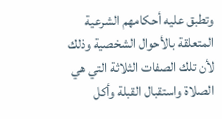وتطبق عليه أحكامهم الشرعية المتعلقة بالأحوال الشخصية وذلك لأن تلك الصفات الثلاثة التي هي الصلاة واستقبال القبلة وأكل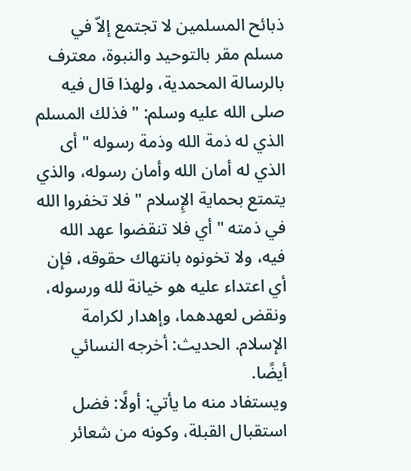ذبائح المسلمين لا تجتمع إلاّ في مسلم مقر بالتوحيد والنبوة، معترف بالرسالة المحمدية، ولهذا قال فيه صلى الله عليه وسلم: " فذلك المسلم الذي له ذمة الله وذمة رسوله " أى الذي له أمان الله وأمان رسوله، والذي يتمتع بحماية الإِسلام " فلا تخفروا الله في ذمته " أي فلا تنقضوا عهد الله فيه، ولا تخونوه بانتهاك حقوقه، فإن أي اعتداء عليه هو خيانة لله ورسوله، ونقض لعهدهما، وإهدار لكرامة الإسلام. الحديث: أخرجه النسائي أيضًا.
ويستفاد منه ما يأتي: أولًا: فضل استقبال القبلة، وكونه من شعائر